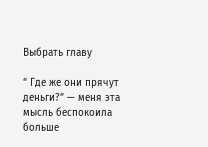Выбрать главу

“ Где же они прячут деньги?” — меня эта мысль беспокоила больше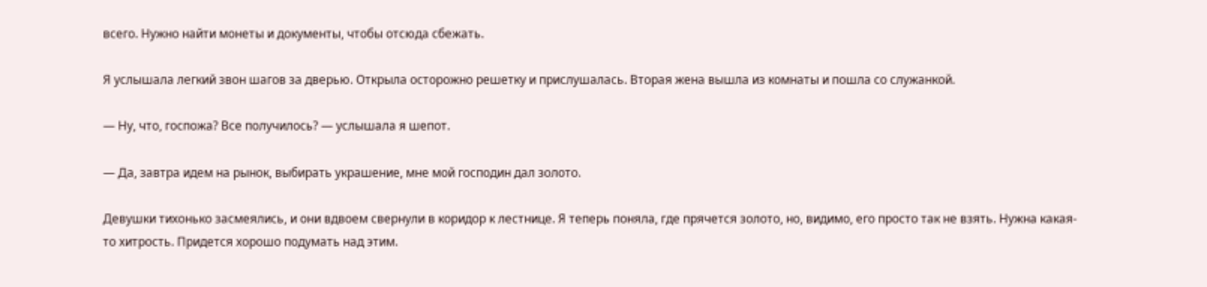всего. Нужно найти монеты и документы, чтобы отсюда сбежать.

Я услышала легкий звон шагов за дверью. Открыла осторожно решетку и прислушалась. Вторая жена вышла из комнаты и пошла со служанкой.

— Ну, что, госпожа? Все получилось? — услышала я шепот.

— Да, завтра идем на рынок, выбирать украшение, мне мой господин дал золото.

Девушки тихонько засмеялись, и они вдвоем свернули в коридор к лестнице. Я теперь поняла, где прячется золото, но, видимо, его просто так не взять. Нужна какая-то хитрость. Придется хорошо подумать над этим.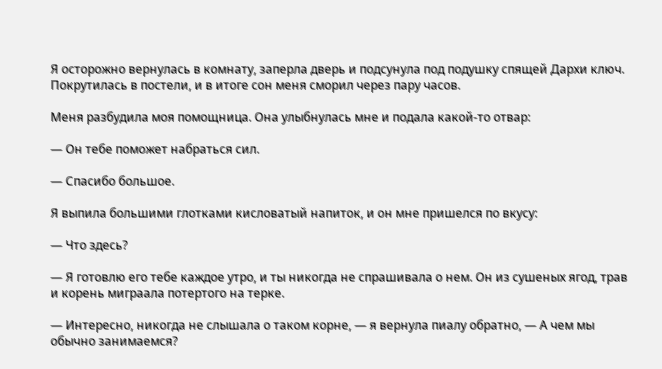Я осторожно вернулась в комнату, заперла дверь и подсунула под подушку спящей Дархи ключ. Покрутилась в постели, и в итоге сон меня сморил через пару часов.

Меня разбудила моя помощница. Она улыбнулась мне и подала какой-то отвар:

— Он тебе поможет набраться сил.

— Спасибо большое.

Я выпила большими глотками кисловатый напиток, и он мне пришелся по вкусу:

— Что здесь?

— Я готовлю его тебе каждое утро, и ты никогда не спрашивала о нем. Он из сушеных ягод, трав и корень миграала потертого на терке.

— Интересно, никогда не слышала о таком корне, — я вернула пиалу обратно, — А чем мы обычно занимаемся?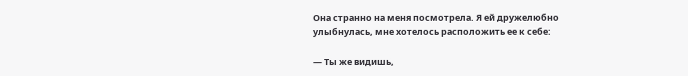Она странно на меня посмотрела. Я ей дружелюбно улыбнулась, мне хотелось расположить ее к себе:

— Ты же видишь,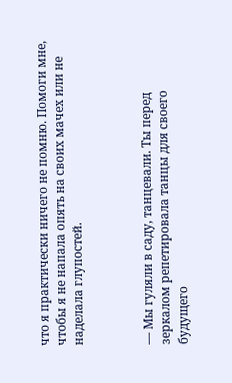что я практически ничего не помню. Помоги мне, чтобы я не напала опять на своих мачех или не наделала глупостей.



— Мы гуляли в саду, танцевали. Ты перед зеркалом репетировала танцы для своего будущего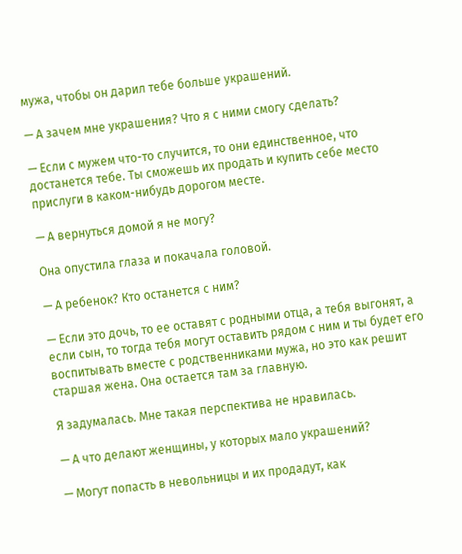мужа, чтобы он дарил тебе больше украшений.

— А зачем мне украшения? Что я с ними смогу сделать?

— Если с мужем что-то случится, то они единственное, что достанется тебе. Ты сможешь их продать и купить себе место прислуги в каком-нибудь дорогом месте.

— А вернуться домой я не могу?

Она опустила глаза и покачала головой.

— А ребенок? Кто останется с ним?

— Если это дочь, то ее оставят с родными отца, а тебя выгонят, а если сын, то тогда тебя могут оставить рядом с ним и ты будет его воспитывать вместе с родственниками мужа, но это как решит старшая жена. Она остается там за главную.

Я задумалась. Мне такая перспектива не нравилась.

— А что делают женщины, у которых мало украшений?

— Могут попасть в невольницы и их продадут, как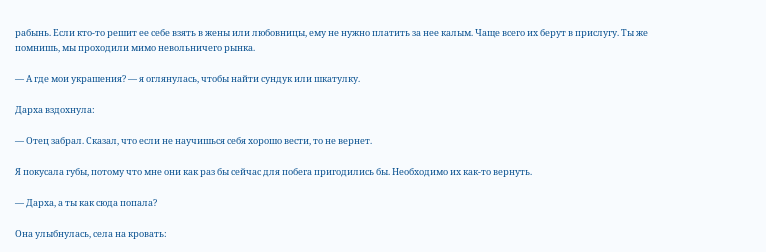рабынь. Если кто-то решит ее себе взять в жены или любовницы, ему не нужно платить за нее калым. Чаще всего их берут в прислугу. Ты же помнишь, мы проходили мимо невольничего рынка.

— А где мои украшения? — я оглянулась, чтобы найти сундук или шкатулку.

Дарха вздохнула:

— Отец забрал. Сказал, что если не научишься себя хорошо вести, то не вернет.

Я покусала губы, потому что мне они как раз бы сейчас для побега пригодились бы. Необходимо их как-то вернуть.

— Дарха, а ты как сюда попала?

Она улыбнулась, села на кровать: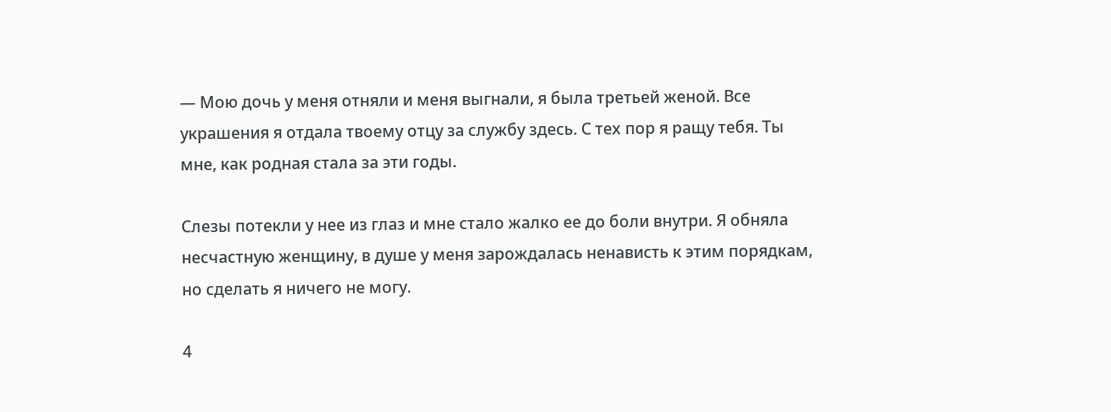— Мою дочь у меня отняли и меня выгнали, я была третьей женой. Все украшения я отдала твоему отцу за службу здесь. С тех пор я ращу тебя. Ты мне, как родная стала за эти годы.

Слезы потекли у нее из глаз и мне стало жалко ее до боли внутри. Я обняла несчастную женщину, в душе у меня зарождалась ненависть к этим порядкам, но сделать я ничего не могу.

4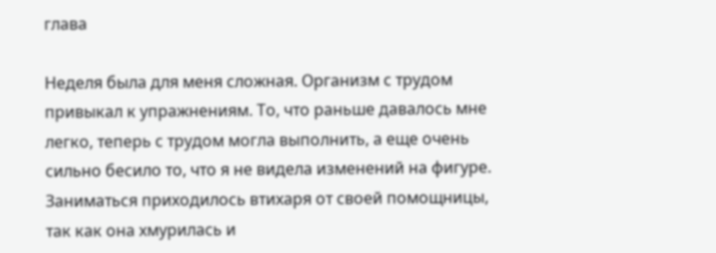глава

Неделя была для меня сложная. Организм с трудом привыкал к упражнениям. То, что раньше давалось мне легко, теперь с трудом могла выполнить, а еще очень сильно бесило то, что я не видела изменений на фигуре. Заниматься приходилось втихаря от своей помощницы, так как она хмурилась и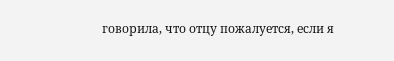говорила, что отцу пожалуется, если я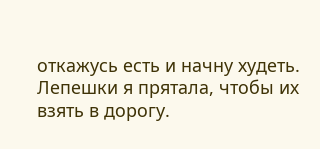откажусь есть и начну худеть. Лепешки я прятала, чтобы их взять в дорогу.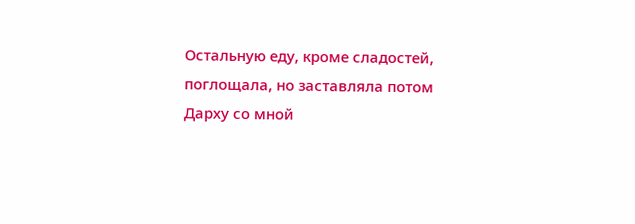Остальную еду, кроме сладостей, поглощала, но заставляла потом Дарху со мной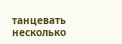танцевать несколько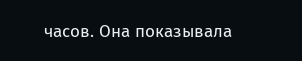часов. Она показывала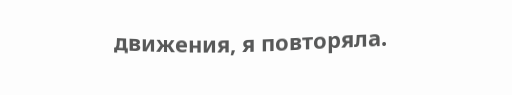движения, я повторяла.